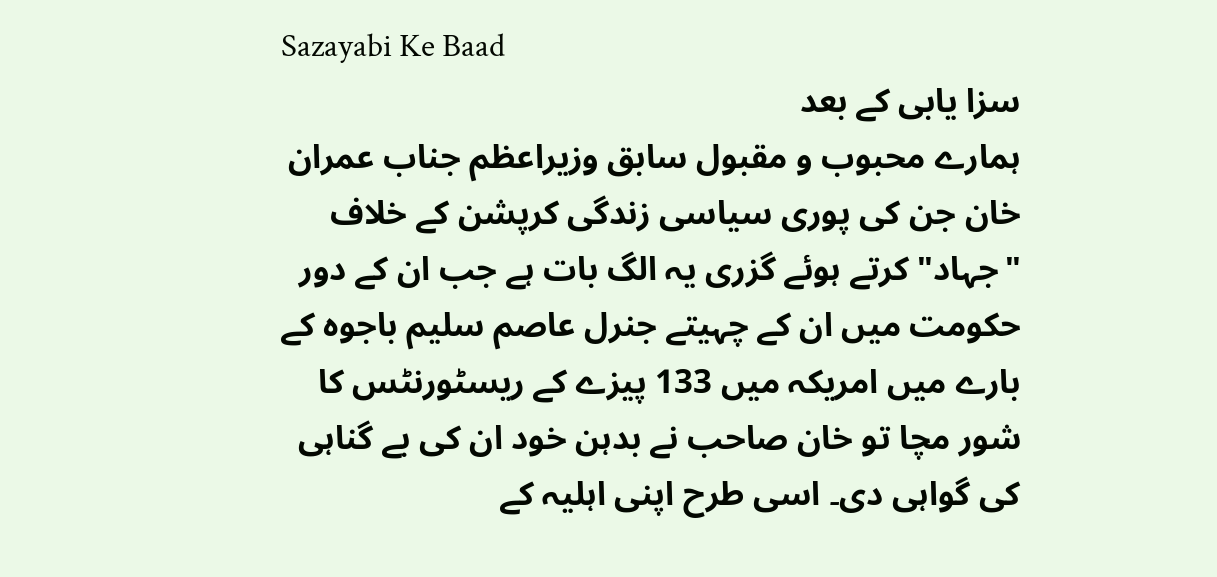Sazayabi Ke Baad
سزا یابی کے بعد
ہمارے محبوب و مقبول سابق وزیراعظم جناب عمران خان جن کی پوری سیاسی زندگی کرپشن کے خلاف "جہاد" کرتے ہوئے گزری یہ الگ بات ہے جب ان کے دور حکومت میں ان کے چہیتے جنرل عاصم سلیم باجوہ کے بارے میں امریکہ میں 133 پیزے کے ریسٹورنٹس کا شور مچا تو خان صاحب نے بدہن خود ان کی بے گناہی کی گواہی دی۔ اسی طرح اپنی اہلیہ کے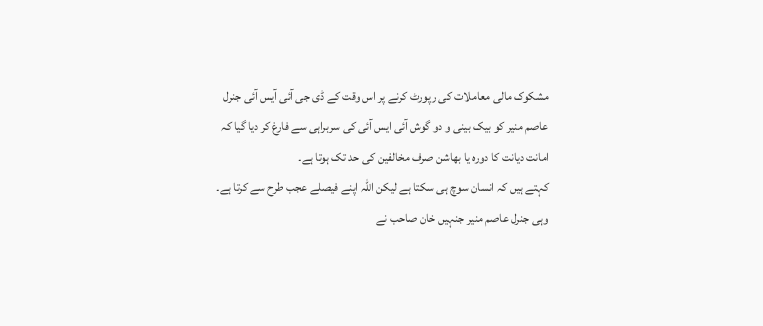مشکوک مالی معاملات کی رپورٹ کرنے پر اس وقت کے ڈی جی آئی آیس آئی جنرل عاصم منیر کو بیک بینی و دو گوش آئی ایس آئی کی سربراہی سے فارغ کر دیا گیا کہ امانت دیانت کا دورہ یا بھاشن صرف مخالفین کی حد تک ہوتا ہے۔
کہتے ہیں کہ انسان سوچ ہی سکتا ہے لیکن اللہ اپنے فیصلے عجب طرح سے کرتا ہے۔ وہی جنرل عاصم منیر جنہیں خان صاحب نے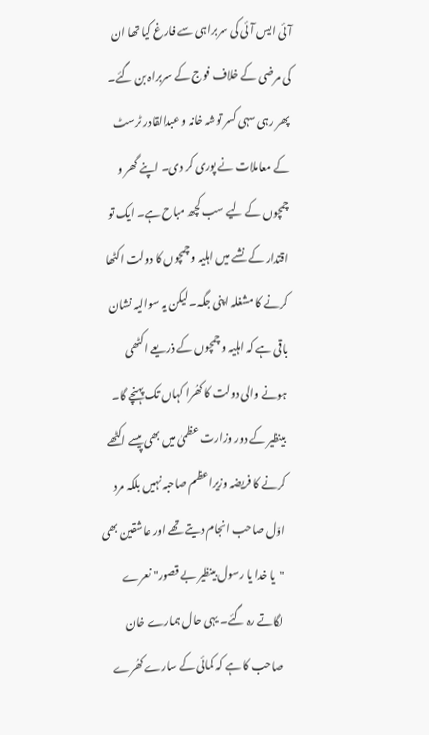آئی ایس آئی کی سربراہی سے فارغ کیا تھا ان کی مرضی کے خلاف فوج کے سربراہ بن گئے۔ پھر رہی سہی کسر توشہ خانہ و عبدالقادر ٹرسٹ کے معاملات نے پوری کر دی۔ اپنے گھر و چمچوں کے لیے سب کچھ مباح ہے۔ ایک تو اقتدار کے نشے میں اہلیہ و چمچوں کا دولت اکٹھا کرنے کا مشغلہ اپنی جگہ۔ لیکن یہ سوالیہ نشان باقی ہے کہ اہلیہ و چمچوں کے ذریعے اکٹھی ہونے والی دولت کا کھُرا کہاں تک پہنچے گا۔
بینظیر کے دور وزارت عظمیٰ میں بھی پیسے اکٹھے کرنے کا فریضہ وزیراعظم صاحبہ نہیں بلکہ مرد اوّل صاحب انجام دیتے تھے اور عاشقین بھی "یا خدا یا رسول بینظیر بے قصور" نعرے لگاتے رہ گئے۔ یہی حال ہمارے خان صاحب کا ہے کہ کمائی کے سارے کھُرے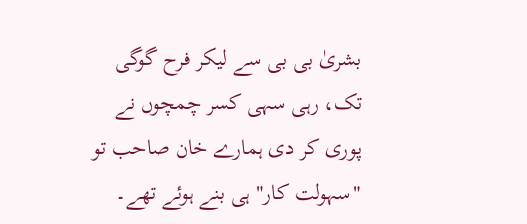بشریٰ بی بی سے لیکر فرح گوگی تک، رہی سہی کسر چمچوں نے پوری کر دی ہمارے خان صاحب تو "سہولت کار" ہی بنے ہوئے تھے۔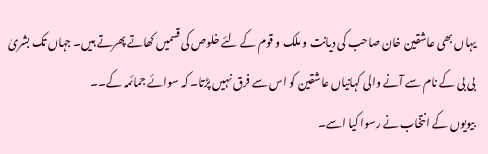یہاں بھی عاشقین خان صاحب کی دیانت و ملک و قوم کے لئے خلوص کی قسمیں کھاتے پھرتے ہیں۔ جہاں تک بشریٰ بی بی کے نام سے آنے والی کہانیاں عاشقین کو اس سے فرق نہیں پڑتا۔ کہ سوائے جمائمہ کے۔۔
بیویوں کے انتخاب نے رسوا کیا اسے۔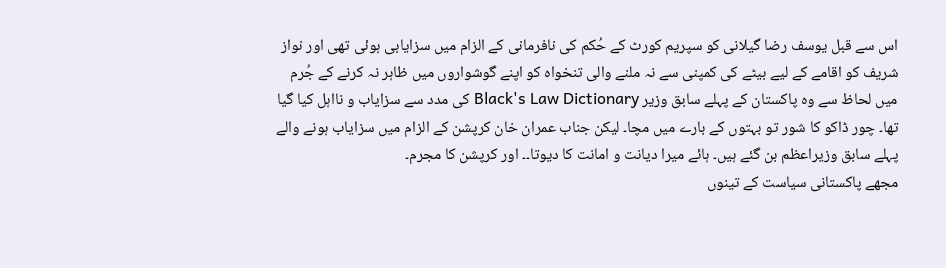اس سے قبل یوسف رضا گیلانی کو سپریم کورٹ کے حُکم کی نافرمانی کے الزام میں سزایابی ہوئی تھی اور نواز شریف کو اقامے کے لیے بیٹے کی کمپنی سے نہ ملنے والی تنخواہ کو اپنے گوشواروں میں ظاہر نہ کرنے کے جُرم میں لحاظ سے وہ پاکستان کے پہلے سابق وزیر Black's Law Dictionary کی مدد سے سزایاب و نااہل کیا گیا تھا۔ چور ڈاکو کا شور تو بہتوں کے بارے میں مچا۔ لیکن جناب عمران خان کرپشن کے الزام میں سزایاب ہونے والے پہلے سابق وزیراعظم بن گئے ہیں۔ ہائے میرا دیانت و امانت کا دیوتا۔۔ اور کرپشن کا مجرم۔
مجھے پاکستانی سیاست کے تینوں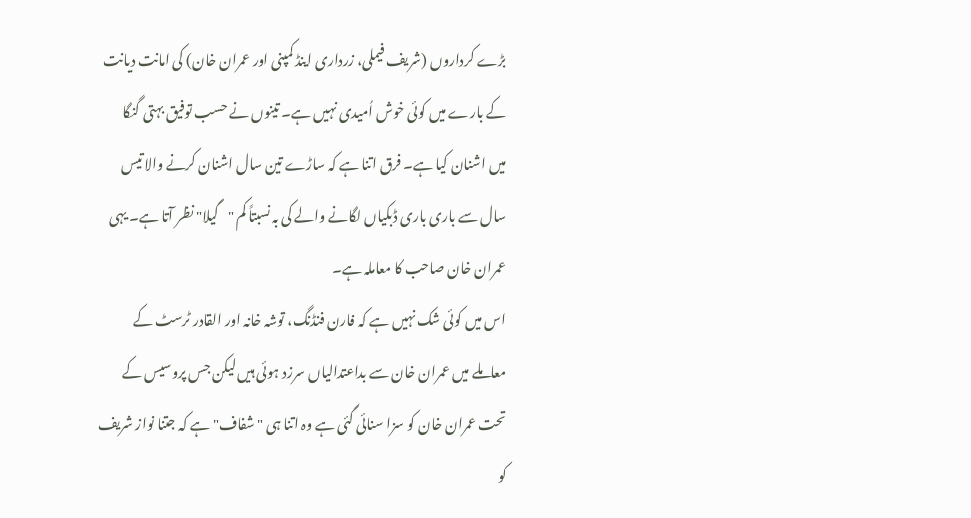بڑے کرداروں (شریف فیملی، زرداری اینڈ کمپنی اور عمران خان) کی امانت دیانت کے بارے میں کوئی خوش اُمیدی نہیں ہے۔ تینوں نے حسب توفیق بہتی گنگا میں اشنان کیا ہے۔ فرق اتنا ہے کہ ساڑے تین سال اشنان کرنے والا تیس سال سے باری باری ڈبکیاں لگانے والے کی بہ نسبتاً کم "گیلا" نظر آتا ہے۔ یہی عمران خان صاحب کا معاملہ ہے۔
اس میں کوئی شک نہیں ہے کہ فارن فنڈنگ، توشہ خانہ اور القادر ٹرسٹ کے معاملے میں عمران خان سے بداعتدالیاں سرزد ہوئی ہیں لیکن جس پروسیس کے تحت عمران خان کو سزا سنائی گئی ہے وہ اتنا ہی "شفاف" ہے کہ جتنا نواز شریف کو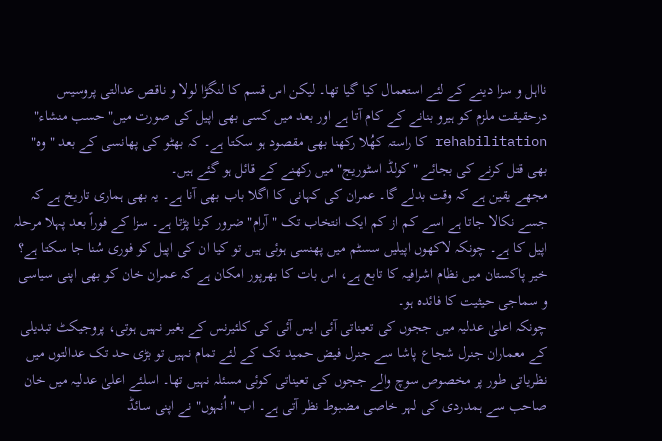نااہل و سزا دینے کے لئے استعمال کیا گیا تھا۔ لیکن اس قسم کا لنگڑا لولا و ناقص عدالتی پروسیس درحقیقت ملزم کو ہیرو بنانے کے کام آتا ہے اور بعد میں کسی بھی اپیل کی صورت میں"حسب منشاء" rehabilitation کا راستہ کھُلا رکھنا بھی مقصود ہو سکتا ہے۔ کہ بھٹو کی پھانسی کے بعد "وہ" بھی قتل کرنے کی بجائے "کولڈ اسٹوریج" میں رکھنے کے قائل ہو گئے ہیں۔
مجھے یقین ہے کہ وقت بدلے گا۔ عمران کی کہانی کا اگلا باب بھی آنا ہے۔ یہ بھی ہماری تاریخ ہے کہ جسے نکالا جاتا ہے اسے کم از کم ایک انتخاب تک "آرام" ضرور کرنا پڑتا ہے۔ سزا کے فوراً بعد پہلا مرحلہ اپیل کا ہے۔ چونکہ لاکھوں اپیلیں سسٹم میں پھنسی ہوئی ہیں تو کیا ان کی اپیل کو فوری سُنا جا سکتا ہے؟ خیر پاکستان میں نظام اشرافیہ کا تابع ہے، اس بات کا بھرپور امکان ہے کہ عمران خان کو بھی اپنی سیاسی و سماجی حیثیت کا فائدہ ہو۔
چونکہ اعلیٰ عدلیہ میں ججوں کی تعیناتی آئی ایس آئی کی کلئیرنس کے بغیر نہیں ہوتی، پروجیکٹ تبدیلی کے معماران جنرل شجاع پاشا سے جنرل فیض حمید تک کے لئے تمام نہیں تو بڑی حد تک عدالتوں میں نظریاتی طور پر مخصوص سوچ والے ججوں کی تعیناتی کوئی مسئلہ نہیں تھا۔ اسلئے اعلیٰ عدلیہ میں خان صاحب سے ہمدردی کی لہر خاصی مضبوط نظر آتی ہے۔ اب "اُنہوں" نے اپنی سائڈ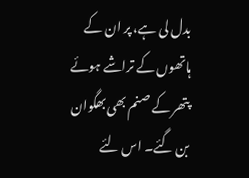بدل لی ہے، پر ان کے ہاتھوں کے تراشے ہوئے پتھر کے صنم بھی بھگوان بن گئے۔ اس لئے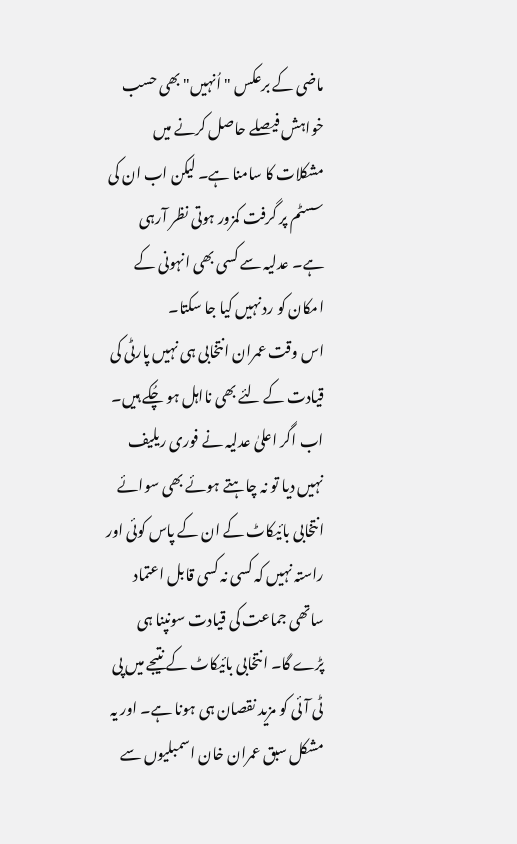ماضی کے برعکس "اُنہیں" بھی حسب خواہش فیصلے حاصل کرنے میں مشکلات کا سامنا ہے۔ لیکن اب ان کی سسٹم پر گرفت کمزور ہوتی نظر آرہی ہے۔ عدلیہ سے کسی بھی انہونی کے امکان کو رد نہیں کیا جا سکتا۔
اس وقت عمران انتخابی ہی نہیں پارٹی کی قیادت کے لئے بھی نااہل ہو چُکے ہیں۔ اب اگر اعلیٰ عدلیہ نے فوری ریلیف نہیں دیا تو نہ چاہتے ہوئے بھی سوائے انتخابی بائیکاٹ کے ان کے پاس کوئی اور راستہ نہیں کہ کسی نہ کسی قابل اعتماد ساتھی جماعت کی قیادت سونپنا ہی پڑے گا۔ انتخابی بائیکاٹ کے نتیجے میں پی ٹی آئی کو مزید نقصان ہی ہونا ہے۔ اور یہ مشکل سبق عمران خان اسمبلیوں سے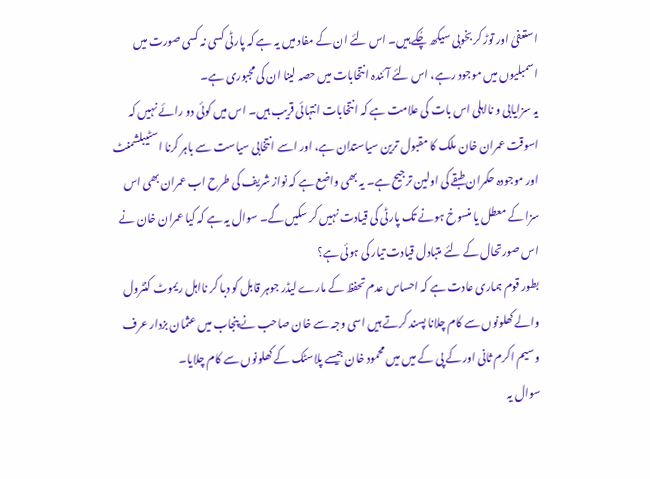استعفیٰ اور توڑ کر بخوبی سیکھ چُکے ہیں۔ اس لئے ان کے مفاد میں یہ ہے کہ پارٹی کسی نہ کسی صورت میں اسمبلیوں میں موجود رہے، اس لئے آئندہ انتخابات میں حصہ لینا ان کی مجبوری ہے۔
یہ سزایابی و نااہلی اس بات کی علامت ہے کہ انتخابات انتہائی قریب ہیں۔ اس میں کوئی دو رائے نہیں کہ اسوقت عمران خان ملک کا مقبول ترین سیاستدان ہے، اور اسے انتخابی سیاست سے باہر کرنا اسٹیبلشمنٹ اور موجودہ حکمران طبقے کی اولین ترجیح ہے۔ یہ بھی واضع ہے کہ نواز شریف کی طرح اب عمران بھی اس سزا کے معطل یا منسوخ ہونے تک پارٹی کی قیادت نہیں کر سکیں گے۔ سوال یہ ہے کہ کیا عمران خان نے اس صورتحال کے لئے متبادل قیادت تیار کی ہوئی ہے؟
بطور قوم ہماری عادت ہے کہ احساس عدم تحفظ کے مارے لیڈر جوہر قابل کو دبا کر نااہل ریموٹ کنٹرول والے کھلونوں سے کام چلانا پسند کرتے ہیں اسی وجہ سے خان صاحب نے پنجاب میں عثمان بزدار عرف وسیم اکرم ثانی اور کے پی کے میں میں محمود خان جیسے پلاسٹک کے کھلونوں سے کام چلایا۔
سوال یہ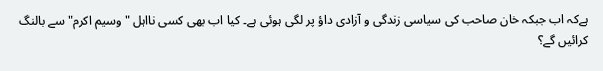ہےکہ اب جبکہ خان صاحب کی سیاسی زندگی و آزادی داؤ پر لگی ہوئی ہے۔ کیا اب بھی کسی نااہل "وسیم اکرم" سے بالنگ کرائیں گے؟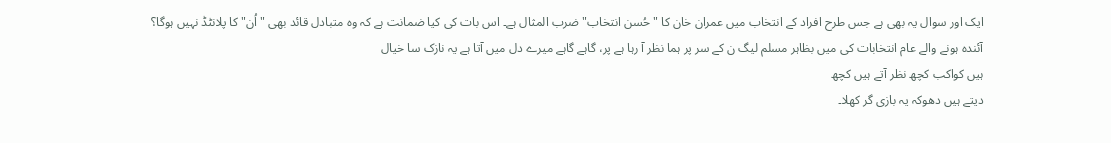ایک اور سوال یہ بھی ہے جس طرح افراد کے انتخاب میں عمران خان کا "حُسن انتخاب" ضرب المثال ہے۔ اس بات کی کیا ضمانت ہے کہ وہ متبادل قائد بھی "اُن" کا پلانٹڈ نہیں ہوگا؟
آئندہ ہونے والے عام انتخابات کی میں بظاہر مسلم لیگ ن کے سر پر ہما نظر آ رہا ہے پر، گاہے گاہے میرے دل میں آتا ہے یہ نازک سا خیال
ہیں کواکب کچھ نظر آتے ہیں کچھ
دیتے ہیں دھوکہ یہ بازی گر کھلا۔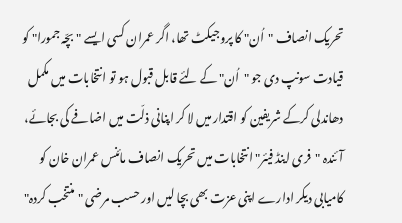تحریک انصاف "اُن" کا پروجیکٹ تھا، اگر عمران کسی ایسے "بچّہ جمورا" کو قیادت سونپ دی جو "اُن" کے لئے قابل قبول ہو تو انتخابات میں مکمل دھاندلی کرکے شریفین کو اقتدار میں لا کر اپنانی ذلّت میں اضافے کی بجائے، آئندہ "فری اینڈ فیئر" انتخابات میں تحریک انصاف مائنس عمران خان کو کامیابی دیکر ادارے اپنی عزت بھی بچا لیں اور حسب مرضی "منتخب کردہ"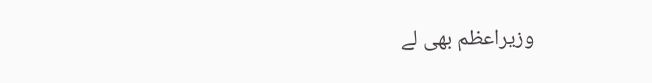وزیراعظم بھی لے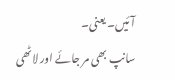آئیں۔ یعنی۔
سانپ بھی مر جائے اور لاٹھی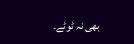بھی نہ ٹوٹے۔